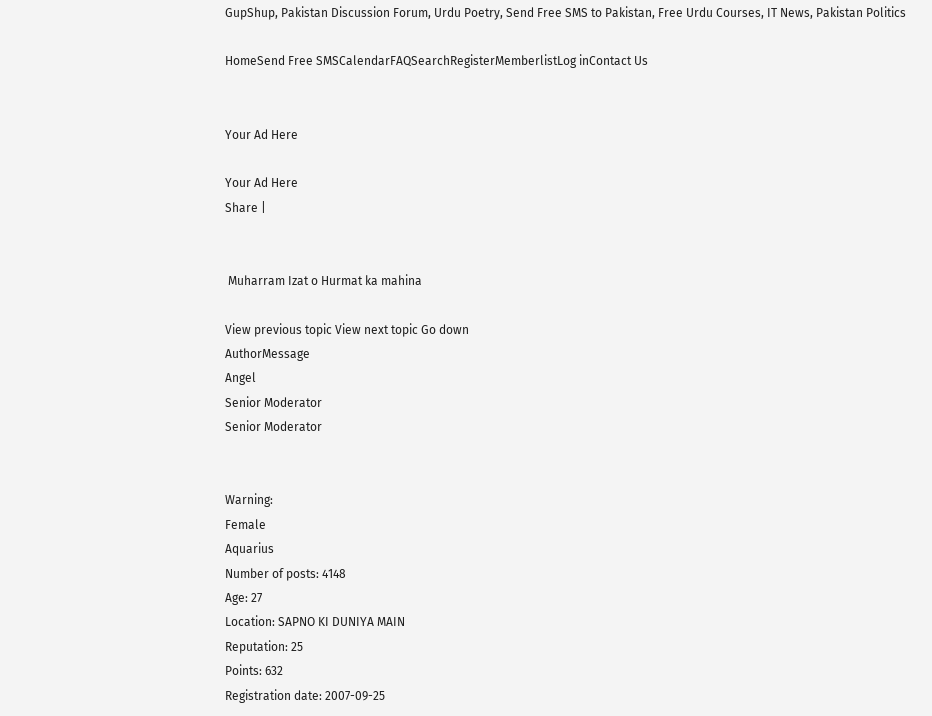GupShup, Pakistan Discussion Forum, Urdu Poetry, Send Free SMS to Pakistan, Free Urdu Courses, IT News, Pakistan Politics

HomeSend Free SMSCalendarFAQSearchRegisterMemberlistLog inContact Us


Your Ad Here

Your Ad Here
Share |


 Muharram Izat o Hurmat ka mahina

View previous topic View next topic Go down
AuthorMessage
Angel
Senior Moderator
Senior Moderator


Warning:
Female
Aquarius
Number of posts: 4148
Age: 27
Location: SAPNO KI DUNIYA MAIN
Reputation: 25
Points: 632
Registration date: 2007-09-25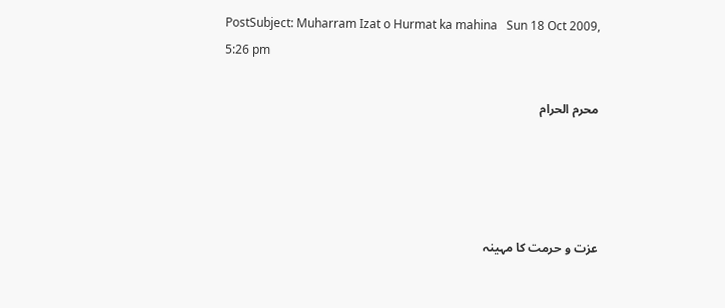PostSubject: Muharram Izat o Hurmat ka mahina   Sun 18 Oct 2009, 5:26 pm

محرم الحرام




عزت و حرمت کا مہینہ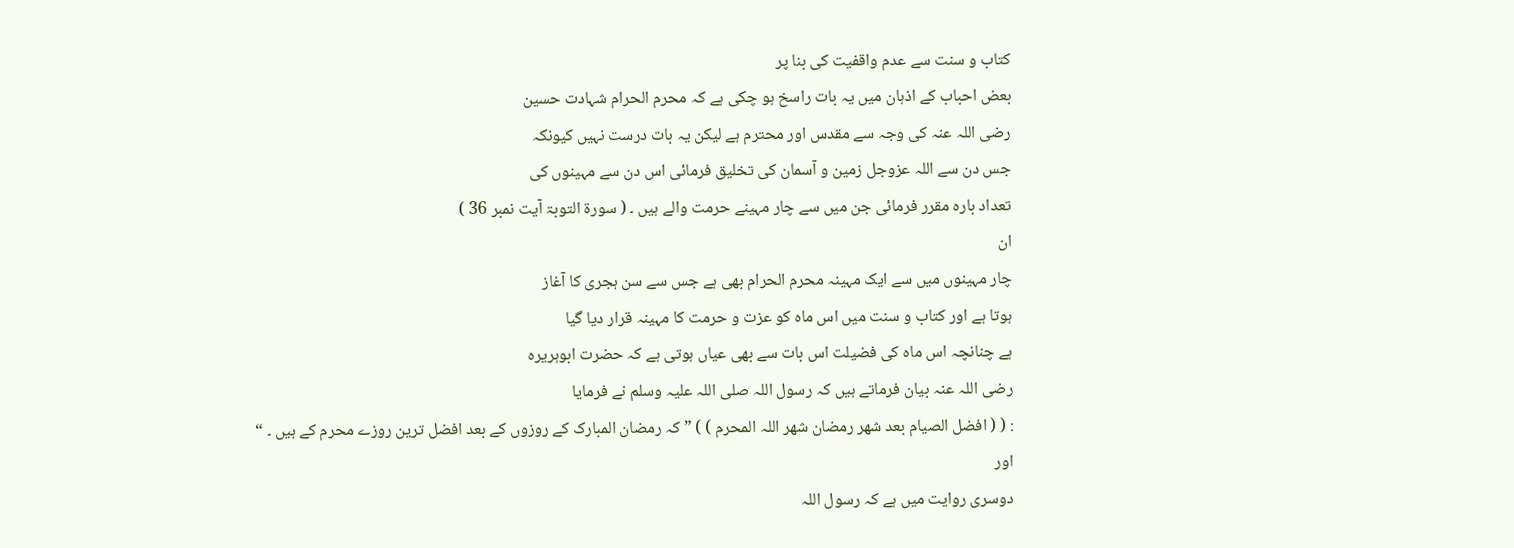کتاب و سنت سے عدم واقفیت کی بنا پر
بعض احباب کے اذہان میں یہ بات راسخ ہو چکی ہے کہ محرم الحرام شہادت حسین
رضی اللہ عنہ کی وجہ سے مقدس اور محترم ہے لیکن یہ بات درست نہیں کیونکہ
جس دن سے اللہ عزوجل زمین و آسمان کی تخلیق فرمائی اس دن سے مہینوں کی
تعداد بارہ مقرر فرمائی جن میں سے چار مہینے حرمت والے ہیں ۔ ( سورۃ التوبۃ آیت نمبر 36 )
ان
چار مہینوں میں سے ایک مہینہ محرم الحرام بھی ہے جس سے سن ہجری کا آغاز
ہوتا ہے اور کتاب و سنت میں اس ماہ کو عزت و حرمت کا مہینہ قرار دیا گیا
ہے چنانچہ اس ماہ کی فضیلت اس بات سے بھی عیاں ہوتی ہے کہ حضرت ابوہریرہ
رضی اللہ عنہ بیان فرماتے ہیں کہ رسول اللہ صلی اللہ علیہ وسلم نے فرمایا
: ( ( افضل الصیام بعد شھر رمضان شھر اللہ المحرم ) ) ” کہ رمضان المبارک کے روزوں کے بعد افضل ترین روزے محرم کے ہیں ۔ “
اور
دوسری روایت میں ہے کہ رسول اللہ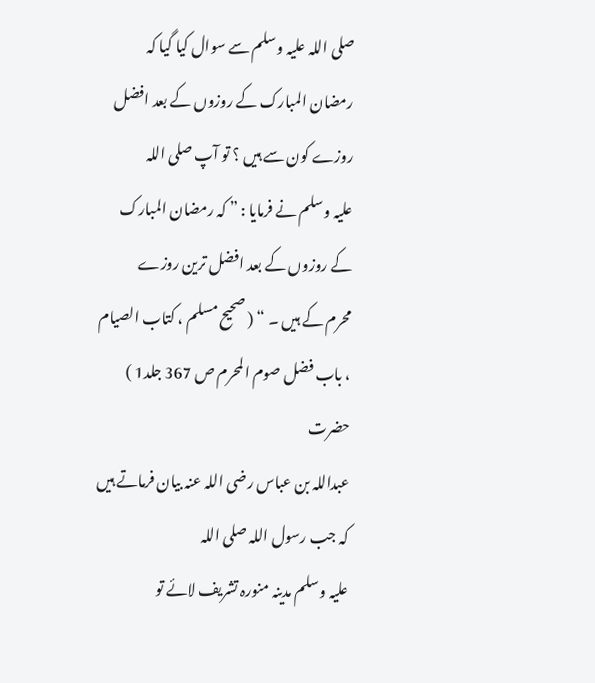صلی اللہ علیہ وسلم سے سوال کیا گیا کہ
رمضان المبارک کے روزوں کے بعد افضل روزے کون سے ہیں ؟ تو آپ صلی اللہ
علیہ وسلم نے فرمایا : ” کہ رمضان المبارک کے روزوں کے بعد افضل ترین روزے
محرم کے ہیں ۔ “ ( صحیح مسلم ، کتاب الصیام ، باب فضل صوم المحرم ص 367 جلد1 )
حضرت
عبداللہ بن عباس رضی اللہ عنہ بیان فرماتے ہیں کہ جب رسول اللہ صلی اللہ
علیہ وسلم مدینہ منورہ تشریف لائے تو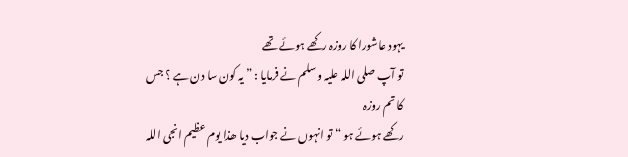یہود عاشورا کا روزہ رکھے ہوئے تھے
تو آپ صلی اللہ علیہ وسلم نے فرمایا : ” یہ کون سا دن ہے ؟ جس کا تم روزہ
رکھے ہوئے ہو “ تو انہوں نے جواب دیا ھذا یوم عظیم انجی اللہ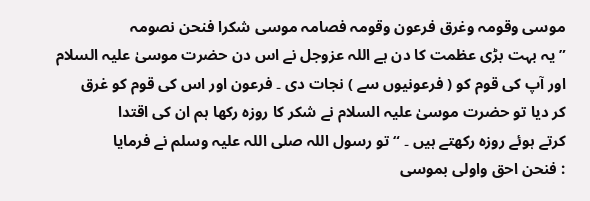موسی وقومہ وغرق فرعون وقومہ فصامہ موسی شکرا فنحن نصومہ
” یہ بہت بڑی عظمت کا دن ہے اللہ عزوجل نے اس دن حضرت موسیٰ علیہ السلام
اور آپ کی قوم کو ( فرعونیوں سے ) نجات دی ۔ فرعون اور اس کی قوم کو غرق
کر دیا تو حضرت موسیٰ علیہ السلام نے شکر کا روزہ رکھا ہم ان کی اقتدا
کرتے ہوئے روزہ رکھتے ہیں ۔ “ تو رسول اللہ صلی اللہ علیہ وسلم نے فرمایا
: فنحن احق واولی بموسی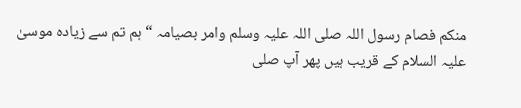منکم فصام رسول اللہ صلی اللہ علیہ وسلم وامر بصیامہ “ ہم تم سے زیادہ موسیٰ علیہ السلام کے قریب ہیں پھر آپ صلی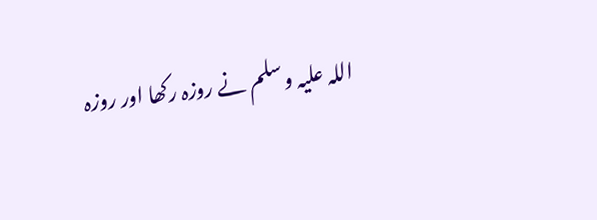اللہ علیہ وسلم نے روزہ رکھا اور روزہ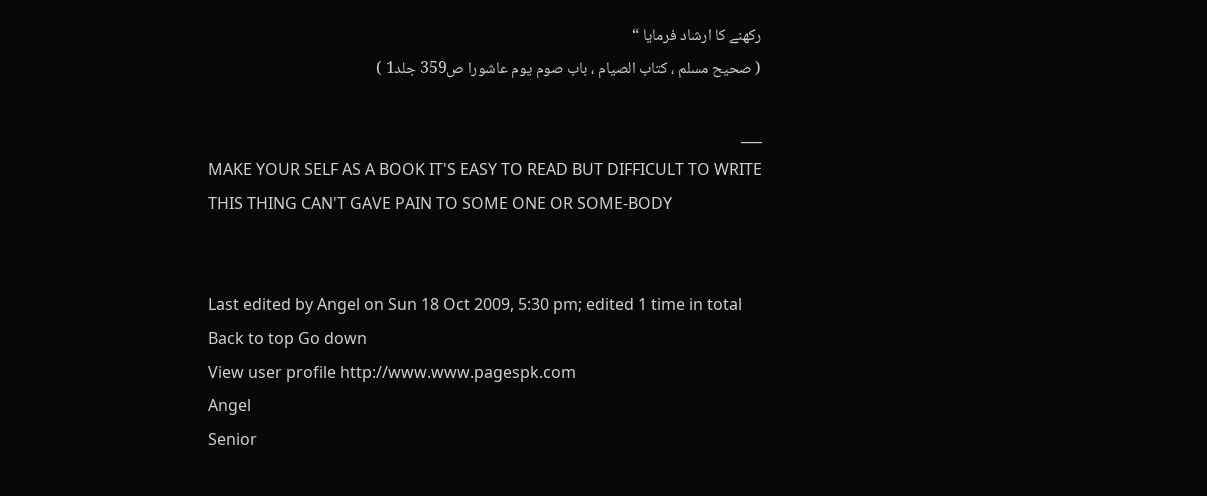رکھنے کا ارشاد فرمایا “
( صحیح مسلم ، کتاب الصیام ، باب صوم یوم عاشورا ص359 جلد1 )

___
MAKE YOUR SELF AS A BOOK IT'S EASY TO READ BUT DIFFICULT TO WRITE
THIS THING CAN'T GAVE PAIN TO SOME ONE OR SOME-BODY


Last edited by Angel on Sun 18 Oct 2009, 5:30 pm; edited 1 time in total
Back to top Go down
View user profile http://www.www.pagespk.com
Angel
Senior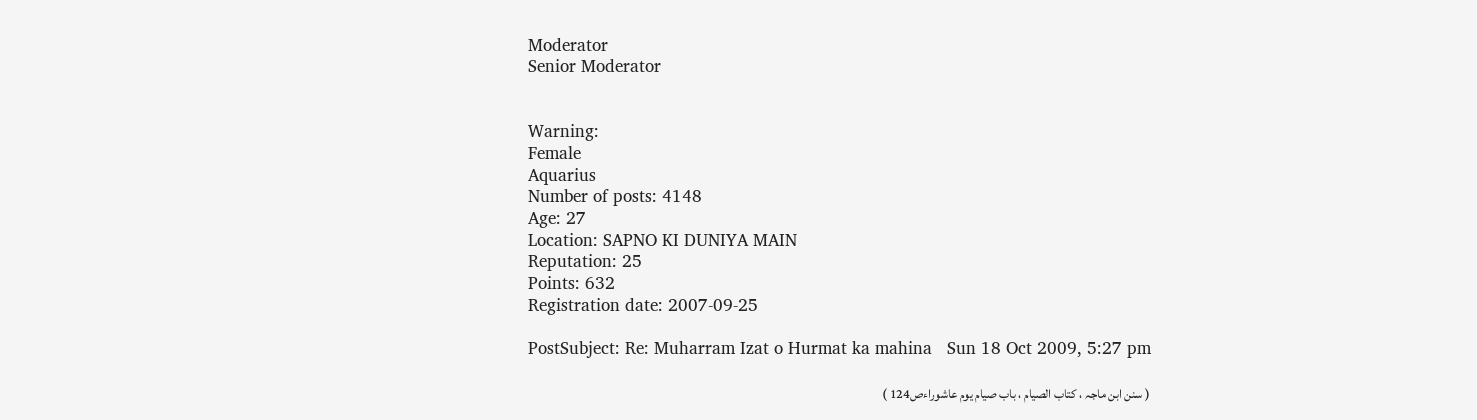Moderator
Senior Moderator


Warning:
Female
Aquarius
Number of posts: 4148
Age: 27
Location: SAPNO KI DUNIYA MAIN
Reputation: 25
Points: 632
Registration date: 2007-09-25

PostSubject: Re: Muharram Izat o Hurmat ka mahina   Sun 18 Oct 2009, 5:27 pm

( سنن ابن ماجہ ، کتاب الصیام ، باب صیام یوم عاشوراءص124 )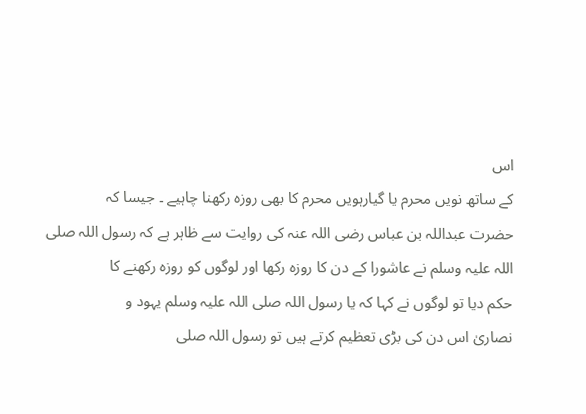اس
کے ساتھ نویں محرم یا گیارہویں محرم کا بھی روزہ رکھنا چاہیے ۔ جیسا کہ
حضرت عبداللہ بن عباس رضی اللہ عنہ کی روایت سے ظاہر ہے کہ رسول اللہ صلی
اللہ علیہ وسلم نے عاشورا کے دن کا روزہ رکھا اور لوگوں کو روزہ رکھنے کا
حکم دیا تو لوگوں نے کہا کہ یا رسول اللہ صلی اللہ علیہ وسلم یہود و
نصاریٰ اس دن کی بڑی تعظیم کرتے ہیں تو رسول اللہ صلی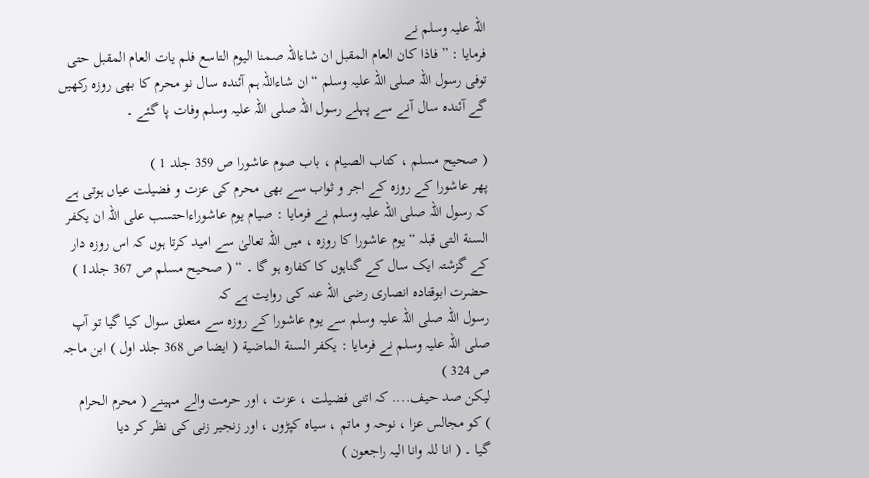اللہ علیہ وسلم نے
فرمایا : ” فاذا کان العام المقبل ان شاءاللہ صمنا الیوم التاسع فلم یات العام المقبل حتی توفی رسول اللہ صلی اللہ علیہ وسلم “ ان شاءاللہ ہم آئندہ سال نو محرم کا بھی روزہ رکھیں گے آئندہ سال آنے سے پہلے رسول اللہ صلی اللہ علیہ وسلم وفات پا گئے ۔

( صحیح مسلم ، کتاب الصیام ، باب صوم عاشورا ص 359 جلد 1 )
پھر عاشورا کے روزہ کے اجر و ثواب سے بھی محرم کی عزت و فضیلت عیاں ہوتی ہے کہ رسول اللہ صلی اللہ علیہ وسلم نے فرمایا : صیام یوم عاشوراءاحتسب علی اللہ ان یکفر السنة التی قبلہ “ یوم عاشورا کا روزہ ، میں اللہ تعالیٰ سے امید کرتا ہوں کہ اس روزہ دار کے گزشتہ ایک سال کے گناہوں کا کفارہ ہو گا ۔ “ ( صحیح مسلم ص 367 جلد1 )
حضرت ابوقتادہ انصاری رضی اللہ عنہ کی روایت ہے کہ
رسول اللہ صلی اللہ علیہ وسلم سے یوم عاشورا کے روزہ سے متعلق سوال کیا گیا تو آپ صلی اللہ علیہ وسلم نے فرمایا : یکفر السنة الماضیة ( ایضا ص 368 جلد اول ) ابن ماجہ ص 324 )
لیکن صد حیف.... کہ اتنی فضیلت ، عزت ، اور حرمت والے مہینے ( محرم الحرام
) کو مجالس عزا ، نوحہ و ماتم ، سیاہ کپڑوں ، اور زنجیر زنی کی نظر کر دیا
گیا ۔ ( انا للہ وانا الیہ راجعون )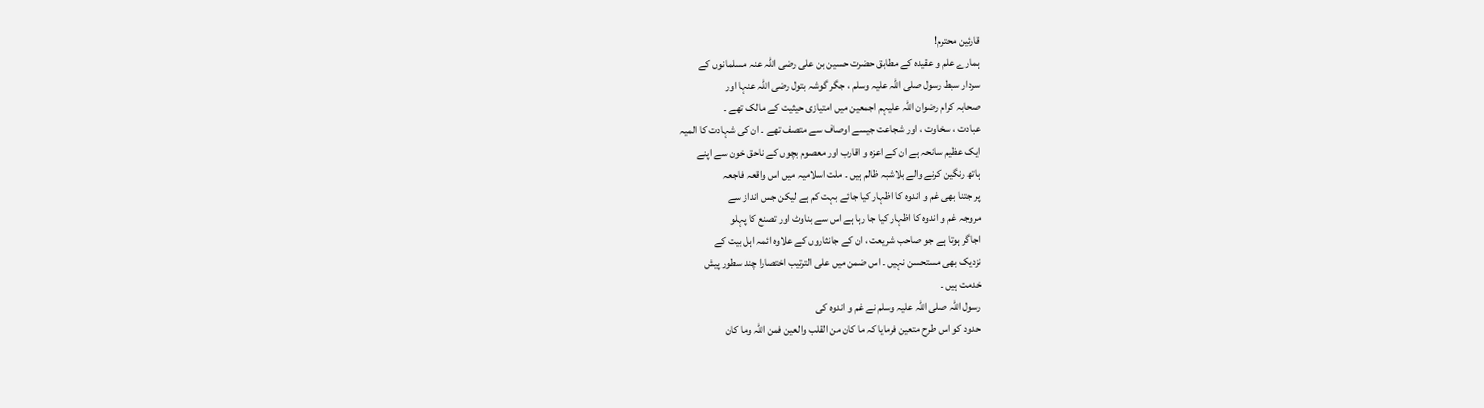قارئین محترم!
ہمارے علم و عقیدہ کے مطابق حضرت حسین بن علی رضی اللہ عنہ مسلمانوں کے
سردار سبط رسول صلی اللہ علیہ وسلم ، جگر گوشہ بتول رضی اللہ عنہا اور
صحابہ کرام رضوان اللہ علیہم اجمعین میں امتیازی حیثیت کے مالک تھے ۔
عبادت ، سخاوت ، اور شجاعت جیسے اوصاف سے متصف تھے ۔ ان کی شہادت کا المیہ
ایک عظیم سانحہ ہے ان کے اعزہ و اقارب اور معصوم بچوں کے ناحق خون سے اپنے
ہاتھ رنگین کرنے والے بلاشبہ ظالم ہیں ۔ ملت اسلامیہ میں اس واقعہ فاجعہ
پر جتنا بھی غم و اندوہ کا اظہار کیا جائے بہت کم ہے لیکن جس انداز سے
مروجہ غم و اندوہ کا اظہار کیا جا رہا ہے اس سے بناوٹ اور تصنع کا پہلو
اجاگر ہوتا ہے جو صاحب شریعت ، ان کے جانثاروں کے علاوہ ائمہ اہل بیت کے
نزدیک بھی مستحسن نہیں ۔ اس ضمن میں علی الترتیب اختصارا چند سطور پیش
خدمت ہیں ۔
رسول اللہ صلی اللہ علیہ وسلم نے غم و اندوہ کی
حدود کو اس طرح متعین فرمایا کہ ما کان من القلب والعین فمن اللہ وما کان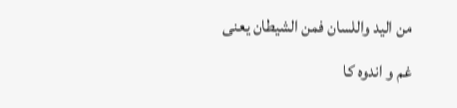من الید واللسان فمن الشیطان یعنی غم و اندوہ کا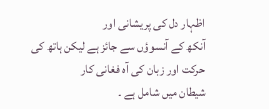اظہار دل کی پریشانی اور
آنکھ کے آنسوؤں سے جائز ہے لیکن ہاتھ کی حرکت اور زبان کی آہ فغانی کار
شیطان میں شامل ہے ۔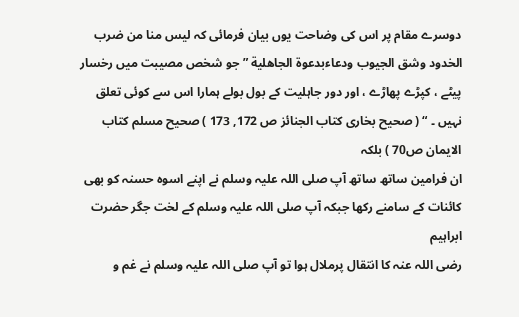دوسرے مقام پر اس کی وضاحت یوں بیان فرمائی کہ لیس منا من ضرب الخدود وشق الجیوب ودعاءبدعوة الجاھلیة ” جو شخص مصیبت میں رخسار پیٹے ، کپڑے پھاڑے ، اور دور جاہلیت کے بول بولے ہمارا اس سے کوئی تعلق نہیں ۔ “ ( صحیح بخاری کتاب الجنائز ص 172, 173 ) صحیح مسلم کتاب الایمان ص70 ) بلکہ
ان فرامین ساتھ ساتھ آپ صلی اللہ علیہ وسلم نے اپنے اسوہ حسنہ کو بھی
کائنات کے سامنے رکھا جبکہ آپ صلی اللہ علیہ وسلم کے لخت جگر حضرت ابراہیم
رضی اللہ عنہ کا انتقال پرملال ہوا تو آپ صلی اللہ علیہ وسلم نے غم و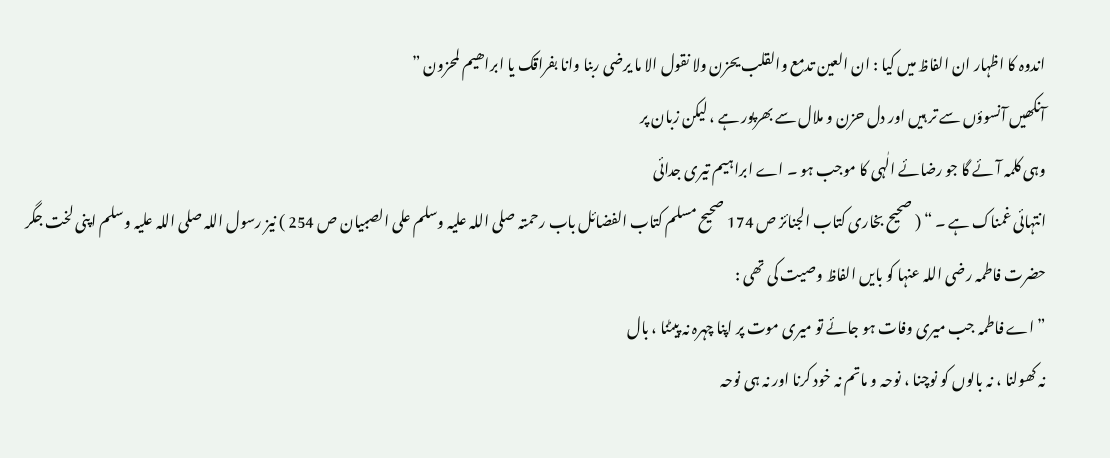اندوہ کا اظہار ان الفاظ میں کیا : ان العین تدمع والقلب یحزن ولا نقول الا ما یرضی ربنا وانا بفراقک یا ابراھیم لمحزون ”
آنکھیں آنسوؤں سے تر ہیں اور دل حزن و ملال سے بھرپور ہے ، لیکن زبان پر
وہی کلمہ آئے گا جو رضائے الٰہی کا موجب ہو ۔ اے ابراہیم تیری جدائی
انتہائی غمناک ہے ۔ “ ( صحیح بخاری کتاب الجنائز ص 174 صحیح مسلم کتاب الفضائل باب رحمتہ صلی اللہ علیہ وسلم علی الصبیان ص 254 ) نیز رسول اللہ صلی اللہ علیہ وسلم اپنی لخت جگر حضرت فاطمہ رضی اللہ عنہا کو بایں الفاظ وصیت کی تھی :
” اے فاطمہ جب میری وفات ہو جائے تو میری موت پر اپنا چہرہ نہ پیٹنا ، بال
نہ کھولنا ، نہ بالوں کو نوچنا ، نوحہ و ماتم نہ خود کرنا اور نہ ہی نوحہ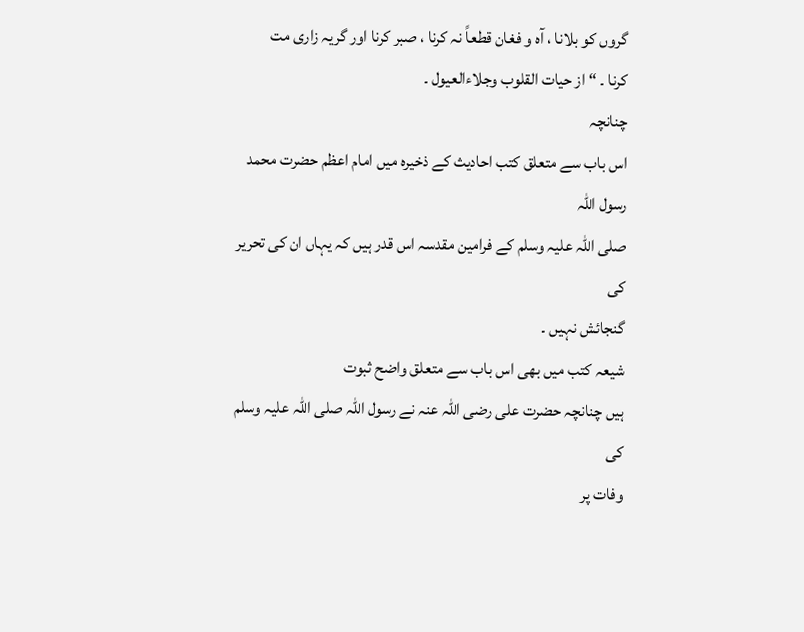گروں کو بلانا ، آہ و فغان قطعاً نہ کرنا ، صبر کرنا اور گریہ زاری مت
کرنا ۔ “ از حیات القلوب وجلاءالعیول ۔
چنانچہ
اس باب سے متعلق کتب احادیث کے ذخیرہ میں امام اعظم حضرت محمد رسول اللہ
صلی اللہ علیہ وسلم کے فرامین مقدسہ اس قدر ہیں کہ یہاں ان کی تحریر کی
گنجائش نہیں ۔
شیعہ کتب میں بھی اس باب سے متعلق واضح ثبوت
ہیں چنانچہ حضرت علی رضی اللہ عنہ نے رسول اللہ صلی اللہ علیہ وسلم کی
وفات پر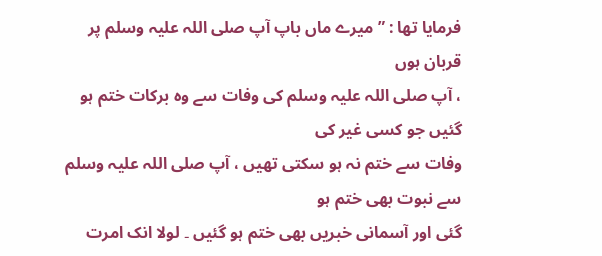فرمایا تھا : ” میرے ماں باپ آپ صلی اللہ علیہ وسلم پر قربان ہوں
، آپ صلی اللہ علیہ وسلم کی وفات سے وہ برکات ختم ہو گئیں جو کسی غیر کی
وفات سے ختم نہ ہو سکتی تھیں ، آپ صلی اللہ علیہ وسلم سے نبوت بھی ختم ہو
گئی اور آسمانی خبریں بھی ختم ہو گئیں ۔ لولا انک امرت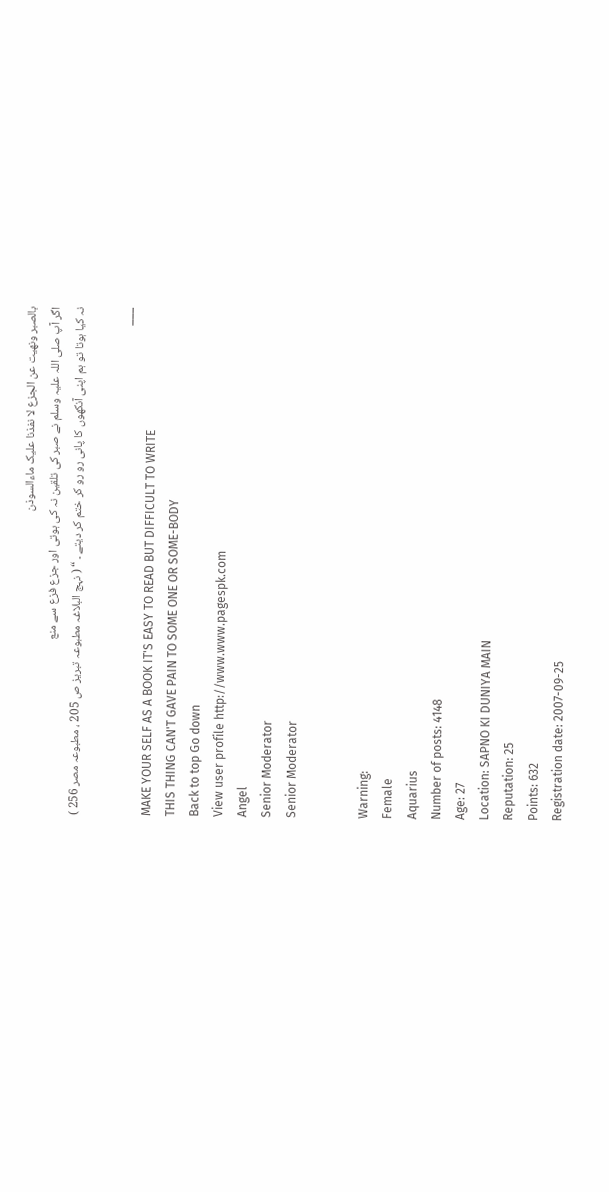بالصبر ونھیت عن الجزع لا نفذنا علیک ماءالسوذن
اگر آپ صلی اللہ علیہ وسلم نے صبر کی تلقین نہ کی ہوتی اور جزع فزع سے منع
نہ کیا ہوتا تو ہم اپنی آنکھوں کا پانی رو رو کر ختم کر دیتے ۔ “ ( نہج البلاغہ مطبوعہ تبریز ص 205 ، مطبوعہ مصر 256 )

___
MAKE YOUR SELF AS A BOOK IT'S EASY TO READ BUT DIFFICULT TO WRITE
THIS THING CAN'T GAVE PAIN TO SOME ONE OR SOME-BODY
Back to top Go down
View user profile http://www.www.pagespk.com
Angel
Senior Moderator
Senior Moderator


Warning:
Female
Aquarius
Number of posts: 4148
Age: 27
Location: SAPNO KI DUNIYA MAIN
Reputation: 25
Points: 632
Registration date: 2007-09-25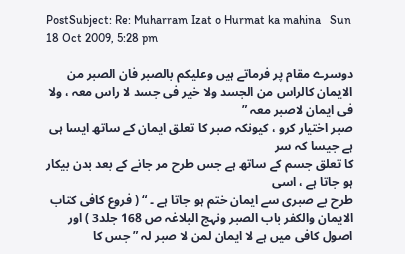PostSubject: Re: Muharram Izat o Hurmat ka mahina   Sun 18 Oct 2009, 5:28 pm

دوسرے مقام پر فرماتے ہیں وعلیکم بالصبر فان الصبر من الایمان کالراس من الجسد ولا خیر فی جسد لا راس معہ ، ولا فی ایمان لاصبر معہ ”
صبر اختیار کرو ، کیونکہ صبر کا تعلق ایمان کے ساتھ ایسا ہی ہے جیسا کہ سر
کا تعلق جسم کے ساتھ ہے جس طرح مر جانے کے بعد بدن بیکار ہو جاتا ہے ، اسی
طرح بے صبری سے ایمان ختم ہو جاتا ہے ۔ “ ( فروع کافی کتاب الایمان والکفر باب الصبر ونہج البلاغہ ص 168 جلد3 ) اور اصول کافی میں ہے لا ایمان لمن لا صبر لہ ” جس کا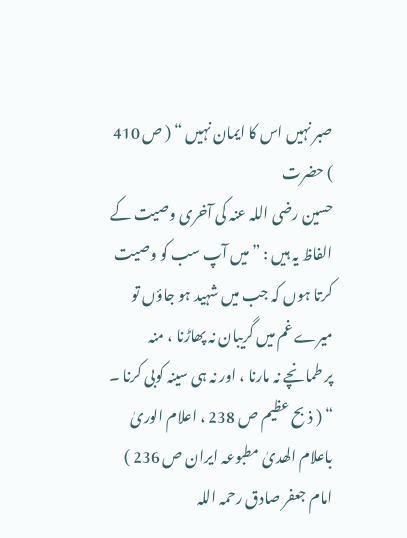صبر نہیں اس کا ایمان نہیں “ ( ص 410 ) حضرت
حسین رضی اللہ عنہ کی آخری وصیت کے الفاظ یہ ہیں : ” میں آپ سب کو وصیت
کرتا ہوں کہ جب میں شہید ہو جاؤں تو میرے غم میں گریبان نہ پھاڑنا ، منہ
پر طمانچے نہ مارنا ، اور نہ ہی سینہ کوبی کرنا ۔ “ ( ذبح عظیم ص 238 ، اعلام الوریٰ باعلام الھدیٰ مطبوعہ ایران ص 236 )
امام جعفر صادق رحمہ اللہ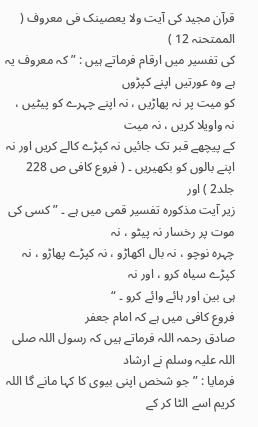قرآن مجید کی آیت ولا یعصینک فی معروف ( الممتحنہ 12 )
کی تفسیر میں ارقام فرماتے ہیں : ” کہ معروف یہ ہے وہ عورتیں اپنے کپڑوں
کو میت پر نہ پھاڑیں ، نہ اپنے چہرے کو پیٹیں ، نہ واویلا کریں ، نہ میت
کے پیچھے قبر تک جائیں نہ کپڑے کالے کریں اور نہ اپنے بالوں کو بکھیریں ۔ ( فروع کافی ص 228 جلد2 ) اور
زیر آیت مذکورہ تفسیر قمی میں ہے ۔ ” کسی کی موت پر رخسار نہ پیٹو ، نہ
چہرہ نوچو ، نہ بال اکھاڑو ، نہ کپڑے پھاڑو ، نہ کپڑے سیاہ کرو ، اور نہ
ہی بین اور ہائے وائے کرو ۔ “
فروع کافی میں ہے کہ امام جعفر
صادق رحمہ اللہ فرماتے ہیں کہ رسول اللہ صلی اللہ علیہ وسلم نے ارشاد
فرمایا : ” جو شخص اپنی بیوی کا کہا مانے گا اللہ کریم اسے الٹا کر کے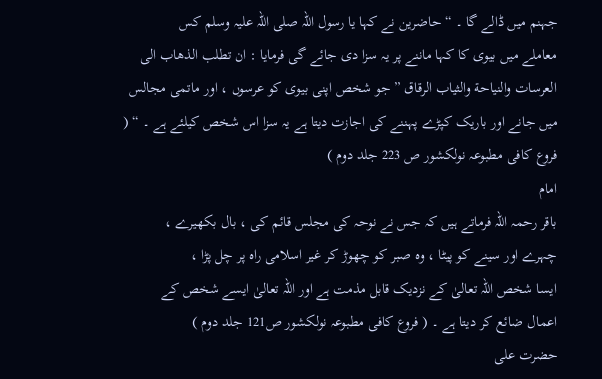جہنم میں ڈالے گا ۔ “ حاضرین نے کہا یا رسول اللہ صلی اللہ علیہ وسلم کس
معاملے میں بیوی کا کہا ماننے پر یہ سزا دی جائے گی فرمایا : ان تطلب الذھاب الی العرسات والنیاحة والثیاب الرقاق ” جو شخص اپنی بیوی کو عرسوں ، اور ماتمی مجالس میں جانے اور باریک کپڑے پہننے کی اجازت دیتا ہے یہ سزا اس شخص کیلئے ہے ۔ “ ( فروع کافی مطبوعہ نولکشور ص 223 جلد دوم )
امام
باقر رحمہ اللہ فرماتے ہیں کہ جس نے نوحہ کی مجلس قائم کی ، بال بکھیرے ،
چہرے اور سینے کو پیٹا ، وہ صبر کو چھوڑ کر غیر اسلامی راہ پر چل پڑا ،
ایسا شخص اللہ تعالیٰ کے نزدیک قابل مذمت ہے اور اللہ تعالیٰ ایسے شخص کے
اعمال ضائع کر دیتا ہے ۔ ( فروع کافی مطبوعہ نولکشور ص121 جلد دوم )
حضرت علی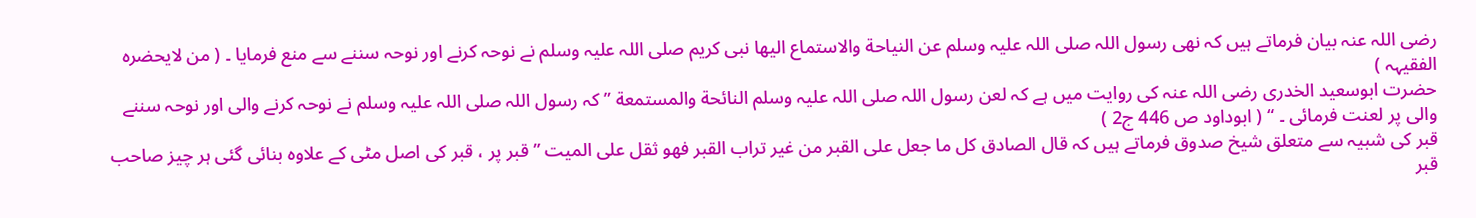رضی اللہ عنہ بیان فرماتے ہیں کہ نھی رسول اللہ صلی اللہ علیہ وسلم عن النیاحة والاستماع الیھا نبی کریم صلی اللہ علیہ وسلم نے نوحہ کرنے اور نوحہ سننے سے منع فرمایا ۔ ( من لایحضرہ الفقیہہ )
حضرت ابوسعید الخدری رضی اللہ عنہ کی روایت میں ہے کہ لعن رسول اللہ صلی اللہ علیہ وسلم النائحة والمستمعة ” کہ رسول اللہ صلی اللہ علیہ وسلم نے نوحہ کرنے والی اور نوحہ سننے والی پر لعنت فرمائی ۔ “ ( ابوداود ص 446 ج2 )
قبر کی شبیہ سے متعلق شیخ صدوق فرماتے ہیں کہ قال الصادق کل ما جعل علی القبر من غیر تراب القبر فھو ثقل علی المیت ” قبر پر ، قبر کی اصل مٹی کے علاوہ بنائی گئی ہر چیز صاحب قبر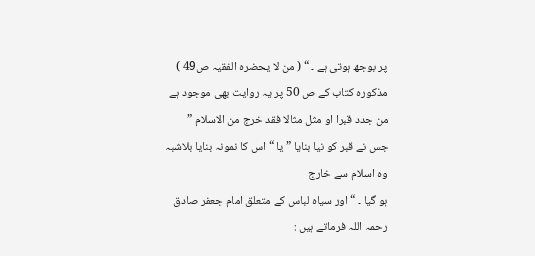پر بوجھ ہوتی ہے ۔ “ ( من لا یحضرہ الفقیہ ص49 )
مذکورہ کتاب کے ص 50 پر یہ روایت بھی موجود ہے من جدد قبرا او مثل مثالا فقد خرج من الاسلام ”
جس نے قبر کو نیا بنایا ” یا “ اس کا نمونہ بنایا بلاشبہ وہ اسلام سے خارج
ہو گیا ۔ “ اور سیاہ لباس کے متعلق امام جعفر صادق رحمہ اللہ فرماتے ہیں :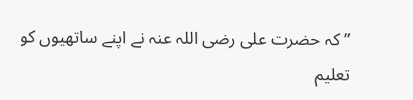” کہ حضرت علی رضی اللہ عنہ نے اپنے ساتھیوں کو تعلیم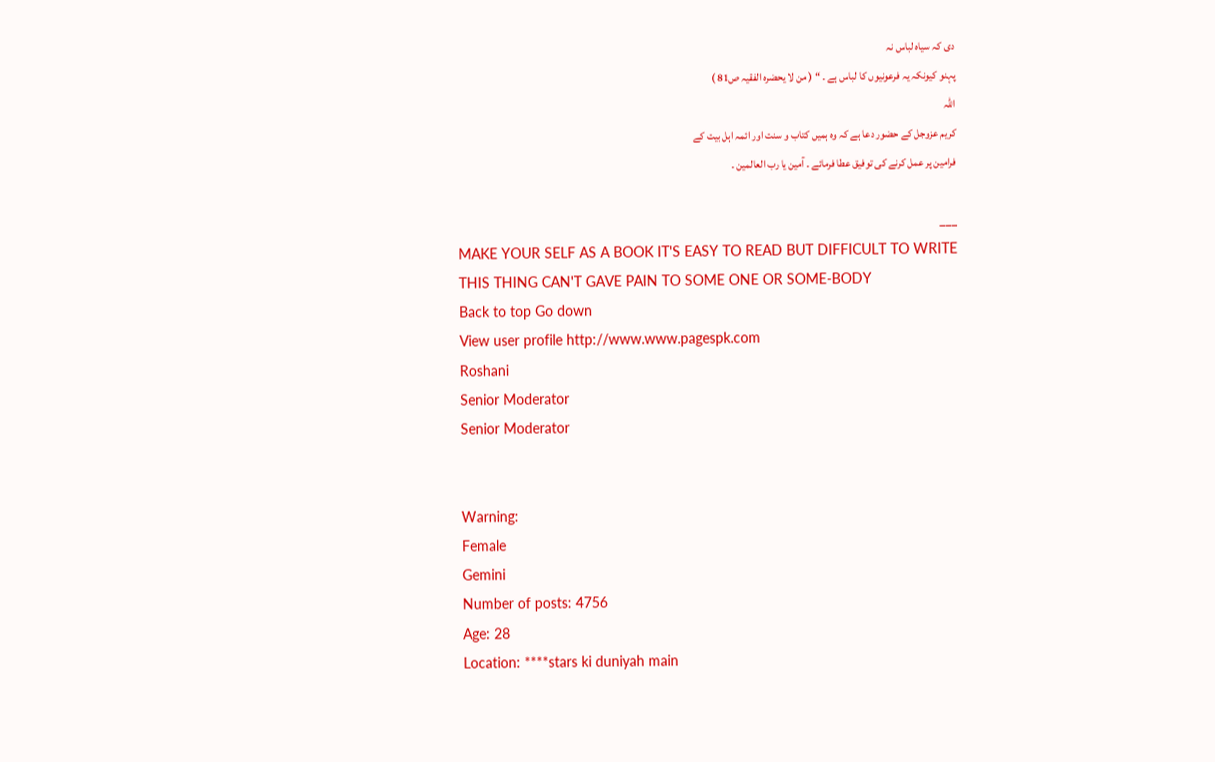دی کہ سیاہ لباس نہ
پہنو کیونکہ یہ فرعونیوں کا لباس ہے ۔ “ ( من لا یحضرہ الفقیہ ص81 )
اللہ
کریم عزوجل کے حضور دعا ہے کہ وہ ہمیں کتاب و سنت اور ائمہ اہل بیت کے
فرامین پر عمل کرنے کی توفیق عطا فرمائے ۔ آمین یا رب العالمین ۔

___
MAKE YOUR SELF AS A BOOK IT'S EASY TO READ BUT DIFFICULT TO WRITE
THIS THING CAN'T GAVE PAIN TO SOME ONE OR SOME-BODY
Back to top Go down
View user profile http://www.www.pagespk.com
Roshani
Senior Moderator
Senior Moderator


Warning:
Female
Gemini
Number of posts: 4756
Age: 28
Location: ****stars ki duniyah main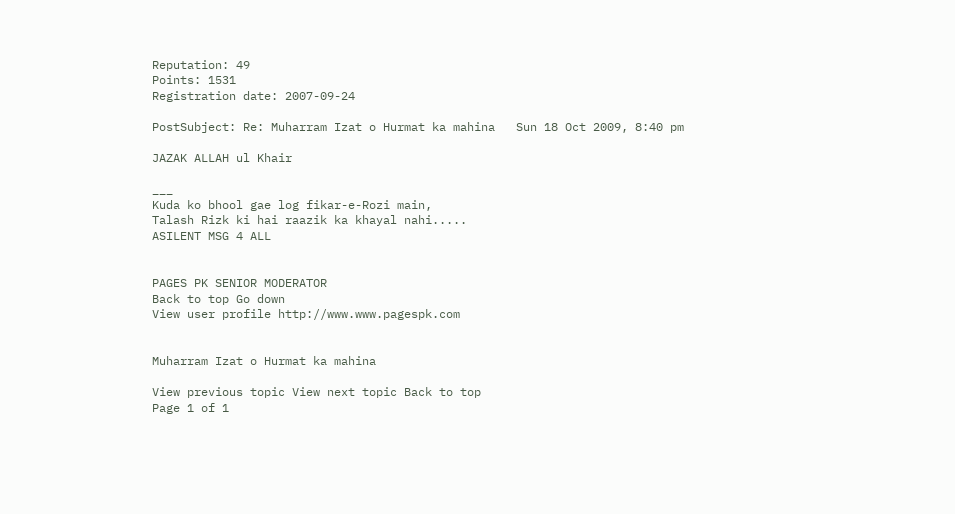Reputation: 49
Points: 1531
Registration date: 2007-09-24

PostSubject: Re: Muharram Izat o Hurmat ka mahina   Sun 18 Oct 2009, 8:40 pm

JAZAK ALLAH ul Khair

___
Kuda ko bhool gae log fikar-e-Rozi main,
Talash Rizk ki hai raazik ka khayal nahi.....
ASILENT MSG 4 ALL


PAGES PK SENIOR MODERATOR
Back to top Go down
View user profile http://www.www.pagespk.com


Muharram Izat o Hurmat ka mahina

View previous topic View next topic Back to top
Page 1 of 1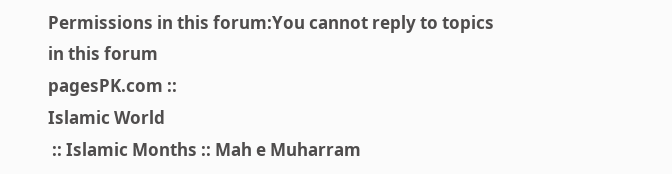Permissions in this forum:You cannot reply to topics in this forum
pagesPK.com ::
Islamic World
 :: Islamic Months :: Mah e Muharram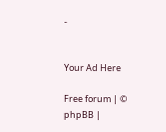-


Your Ad Here

Free forum | © phpBB |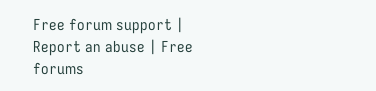Free forum support | Report an abuse | Free forums